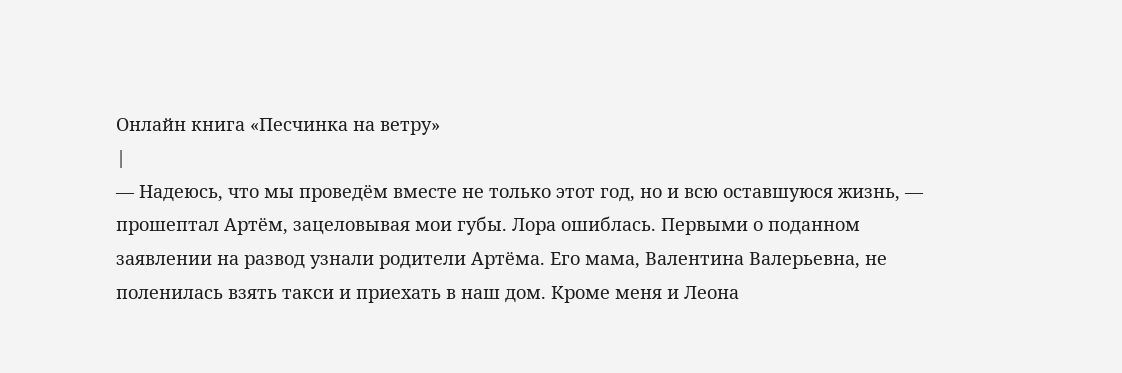Онлайн книга «Песчинка на ветру»
|
— Надеюсь, что мы проведём вместе не только этот год, но и всю оставшуюся жизнь, — прошептал Артём, зацеловывая мои губы. Лора ошиблась. Первыми о поданном заявлении на развод узнали родители Артёма. Его мама, Валентина Валерьевна, не поленилась взять такси и приехать в наш дом. Кроме меня и Леона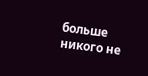больше никого не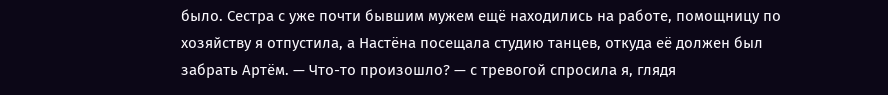было. Сестра с уже почти бывшим мужем ещё находились на работе, помощницу по хозяйству я отпустила, а Настёна посещала студию танцев, откуда её должен был забрать Артём. — Что-то произошло? — с тревогой спросила я, глядя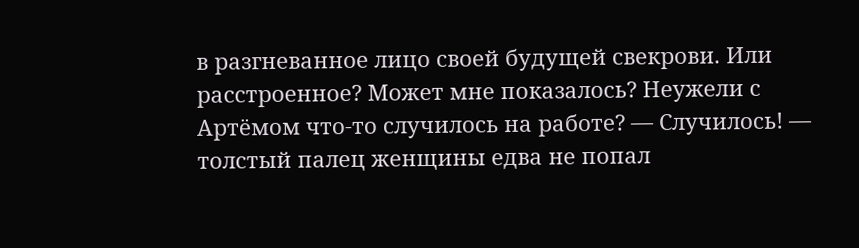в разгневанное лицо своей будущей свекрови. Или расстроенное? Может мне показалось? Неужели с Артёмом что-то случилось на работе? — Случилось! — толстый палец женщины едва не попал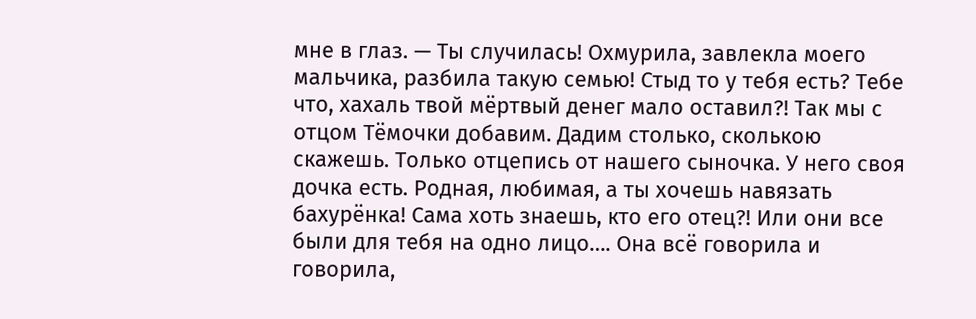мне в глаз. — Ты случилась! Охмурила, завлекла моего мальчика, разбила такую семью! Стыд то у тебя есть? Тебе что, хахаль твой мёртвый денег мало оставил?! Так мы с отцом Тёмочки добавим. Дадим столько, сколькою скажешь. Только отцепись от нашего сыночка. У него своя дочка есть. Родная, любимая, а ты хочешь навязать бахурёнка! Сама хоть знаешь, кто его отец?! Или они все были для тебя на одно лицо…. Она всё говорила и говорила,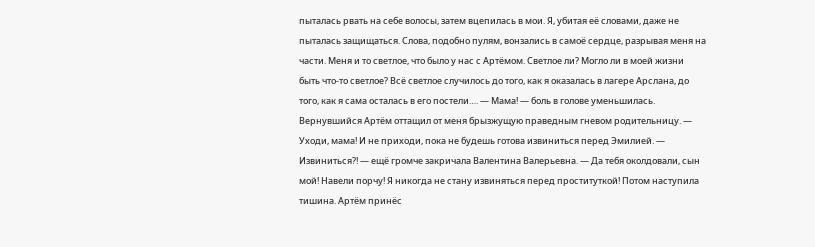пыталась рвать на себе волосы, затем вцепилась в мои. Я, убитая её словами, даже не пыталась защищаться. Слова, подобно пулям, вонзались в самоё сердце, разрывая меня на части. Меня и то светлое, что было у нас с Артёмом. Светлое ли? Могло ли в моей жизни быть что-то светлое? Всё светлое случилось до того, как я оказалась в лагере Арслана, до того, как я сама осталась в его постели…. — Мама! — боль в голове уменьшилась. Вернувшийся Артём оттащил от меня брызжущую праведным гневом родительницу. — Уходи, мама! И не приходи, пока не будешь готова извиниться перед Эмилией. — Извиниться?! — ещё громче закричала Валентина Валерьевна. — Да тебя околдовали, сын мой! Навели порчу! Я никогда не стану извиняться перед проституткой! Потом наступила тишина. Артём принёс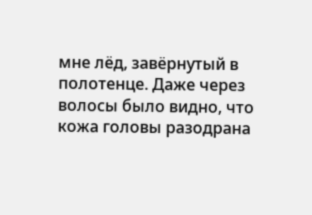мне лёд, завёрнутый в полотенце. Даже через волосы было видно, что кожа головы разодрана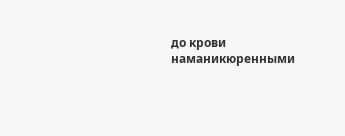до крови наманикюренными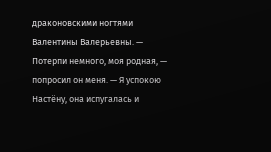драконовскими ногтями Валентины Валерьевны. — Потерпи немного, моя родная, — попросил он меня. — Я успокою Настёну, она испугалась и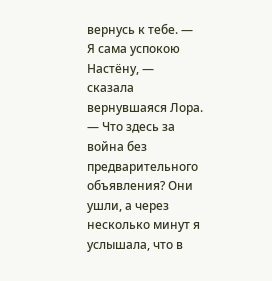вернусь к тебе. — Я сама успокою Настёну, — сказала вернувшаяся Лора. — Что здесь за война без предварительного объявления? Они ушли, а через несколько минут я услышала, что в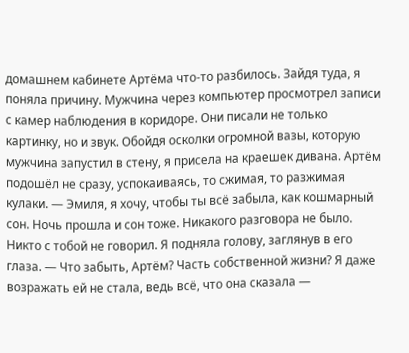домашнем кабинете Артёма что-то разбилось. Зайдя туда, я поняла причину. Мужчина через компьютер просмотрел записи с камер наблюдения в коридоре. Они писали не только картинку, но и звук. Обойдя осколки огромной вазы, которую мужчина запустил в стену, я присела на краешек дивана. Артём подошёл не сразу, успокаиваясь, то сжимая, то разжимая кулаки. — Эмиля, я хочу, чтобы ты всё забыла, как кошмарный сон. Ночь прошла и сон тоже. Никакого разговора не было. Никто с тобой не говорил. Я подняла голову, заглянув в его глаза. — Что забыть, Артём? Часть собственной жизни? Я даже возражать ей не стала, ведь всё, что она сказала —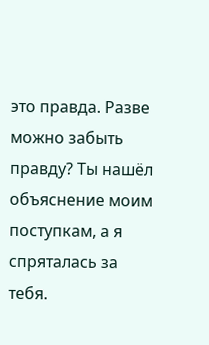это правда. Разве можно забыть правду? Ты нашёл объяснение моим поступкам, а я спряталась за тебя.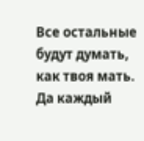Все остальные будут думать, как твоя мать. Да каждый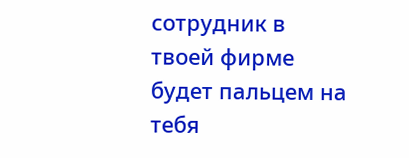сотрудник в твоей фирме будет пальцем на тебя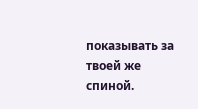показывать за твоей же спиной.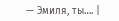— Эмиля, ты…. |